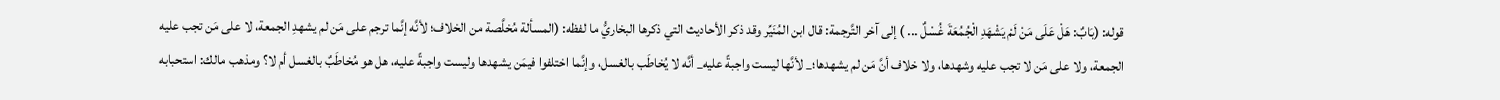قوله: (بَابٌ: هَلْ عَلَى مَنْ لَمْ يَشْهَدِ الْجُمُعَةَ غُسْلٌ ... ) إلى آخر التَّرجمة: قال ابن المُنَيِّر وقد ذكر الأحاديث التي ذكرها البخاريُّ ما لفظه: (المسألة مُخلَّصة من الخلاف؛ لأنَّه إنَّما ترجم على مَن لم يشهدِ الجمعة، لا على مَن تجب عليه الجمعة، ولا على مَن لا تجب عليه وشهدها، ولا خلاف أنَّ مَن لم يشهدها؛_ لأنَّها ليست واجبةً عليه_ أنَّه لا يُخاطَب بالغسل، وإنَّما اختلفوا فيمَن يشهدها وليست واجبةً عليه، هل هو مُخاطَبٌ بالغسل أم لا؟ ومذهب مالك: استحبابه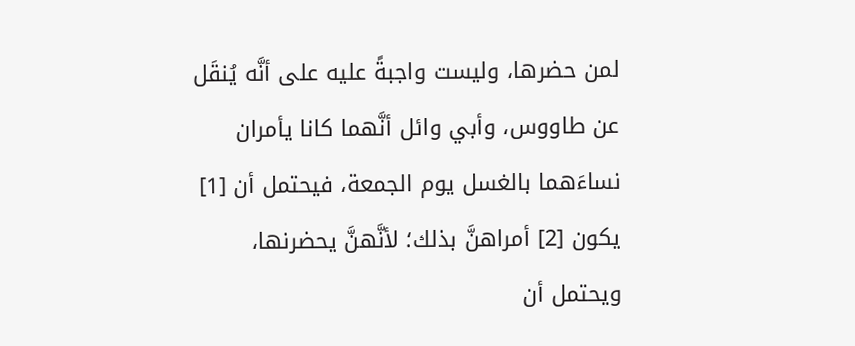لمن حضرها، وليست واجبةً عليه على أنَّه يُنقَل عن طاووس، وأبي وائل أنَّهما كانا يأمران نساءَهما بالغسل يوم الجمعة، فيحتمل أن [1] يكون [2] أمراهنَّ بذلك؛ لأنَّهنَّ يحضرنها، ويحتمل أن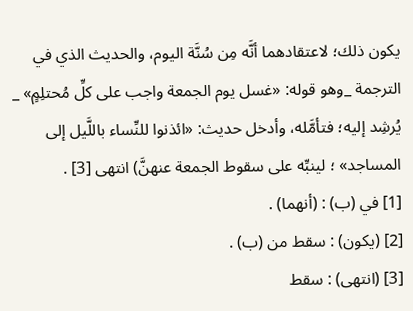يكون ذلك؛ لاعتقادهما أنَّه مِن سُنَّة اليوم، والحديث الذي في الترجمة _وهو قوله: «غسل يوم الجمعة واجب على كلِّ مُحتلِمٍ» _ يُرشِد إليه؛ فتأمَّله، وأدخل حديث: «ائذنوا للنِّساء باللَّيل إلى المساجد» ؛ لينبِّه على سقوط الجمعة عنهنَّ) انتهى [3] .
[1] في (ب) : (أنهما) .
[2] (يكون) : سقط من (ب) .
[3] (انتهى) : سقط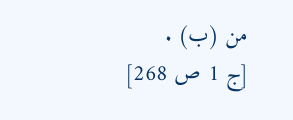من (ب) .
[ج 1 ص 268]